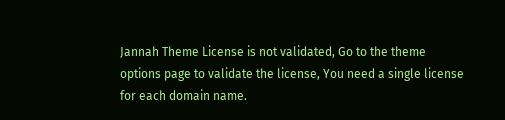Jannah Theme License is not validated, Go to the theme options page to validate the license, You need a single license for each domain name.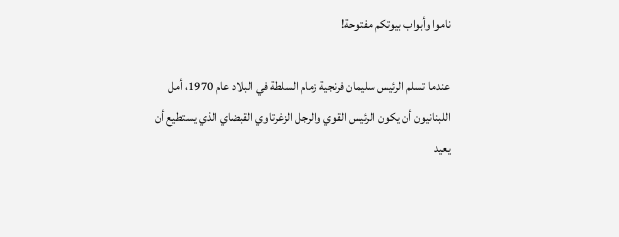ناموا وأبواب بيوتكم مفتوحة!

عندما تسلم الرئيس سليمان فرنجية زمام السلطة في البلاد عام 1970، أمل اللبنانيون أن يكون الرئيس القوي والرجل الزغرتاوي القبضاي الذي يستطيع أن يعيد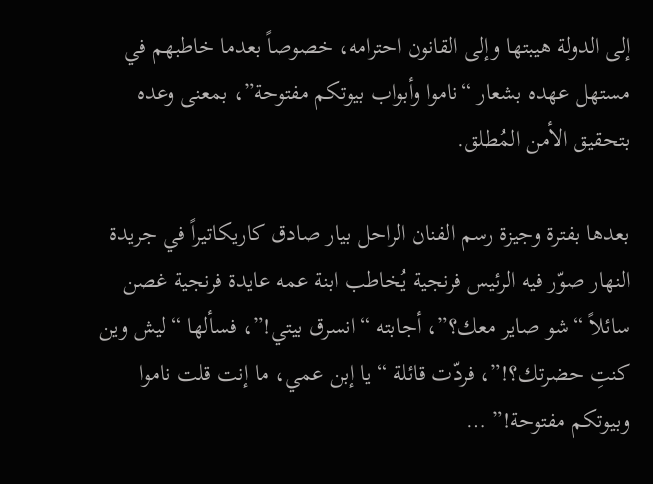إلى الدولة هيبتها وإلى القانون احترامه، خصوصاً بعدما خاطبهم في مستهل عهده بشعار “ناموا وأبواب بيوتكم مفتوحة”، بمعنى وعده بتحقيق الأمن المُطلق.

بعدها بفترة وجيزة رسم الفنان الراحل بيار صادق كاريكاتيراً في جريدة النهار صوّر فيه الرئيس فرنجية يُخاطب ابنة عمه عايدة فرنجية غصن سائلاً “شو صاير معك؟”، أجابته “انسرق بيتي!”، فسألها “ليش وين كنتِ حضرتك؟!”، فردّت قائلة “يا إبن عمي، ما إنت قلت ناموا وبيوتكم مفتوحة!” …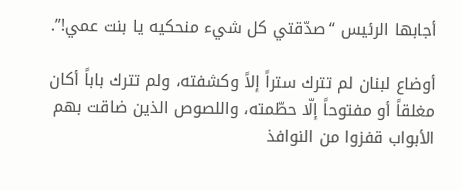أجابها الرئيس “صدّقتي كل شيء منحكيه يا بنت عمي!”.

أوضاع لبنان لم تترك ستراً إلاً وكشفته، ولم تترك باباً أكان مغلقاً أو مفتوحاً إلّا حطّمته، واللصوص الذين ضاقت بهم الأبواب قفزوا من النوافذ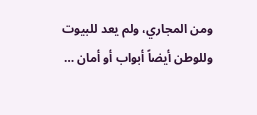ومن المجاري، ولم يعد للبيوت وللوطن أيضاً أبواب أو أمان …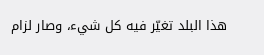هذا البلد تغيّر فيه كل شيء، وصار لزام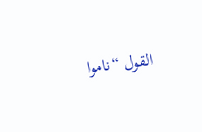القول “ناموا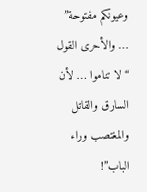وعيونكم مفتوحة” … والأحرى القول “لا تناموا … لأن السارق والقاتل والمغتصب وراء الباب”!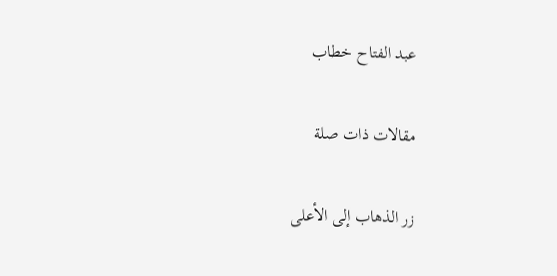عبد الفتاح خطاب

مقالات ذات صلة

زر الذهاب إلى الأعلى